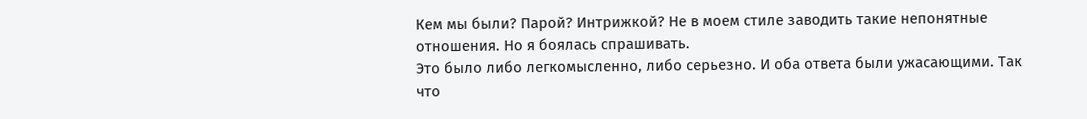Кем мы были? Парой? Интрижкой? Не в моем стиле заводить такие непонятные отношения. Но я боялась спрашивать.
Это было либо легкомысленно, либо серьезно. И оба ответа были ужасающими. Так что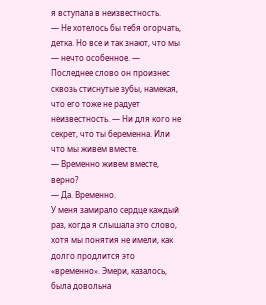я вступала в неизвестность.
— Не хотелось бы тебя огорчать, детка. Но все и так знают, что мы — нечто особенное. — Последнее слово он произнес сквозь стиснутые зубы, намекая, что его тоже не радует неизвестность. — Ни для кого не секрет, что ты беременна. Или что мы живем вместе.
— Временно живем вместе, верно?
— Да. Временно.
У меня замирало сердце каждый раз, когда я слышала это слово, хотя мы понятия не имели, как долго продлится это «временно». Эмери, казалось, была довольна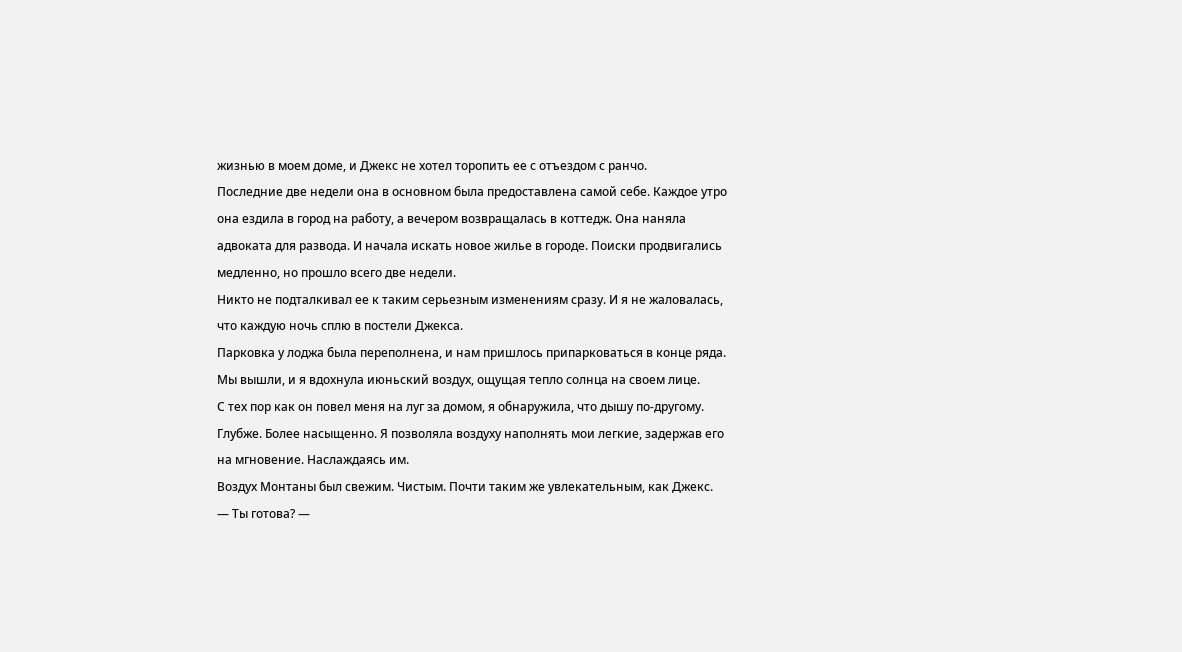жизнью в моем доме, и Джекс не хотел торопить ее с отъездом с ранчо.
Последние две недели она в основном была предоставлена самой себе. Каждое утро она ездила в город на работу, а вечером возвращалась в коттедж. Она наняла адвоката для развода. И начала искать новое жилье в городе. Поиски продвигались медленно, но прошло всего две недели.
Никто не подталкивал ее к таким серьезным изменениям сразу. И я не жаловалась, что каждую ночь сплю в постели Джекса.
Парковка у лоджа была переполнена, и нам пришлось припарковаться в конце ряда. Мы вышли, и я вдохнула июньский воздух, ощущая тепло солнца на своем лице.
С тех пор как он повел меня на луг за домом, я обнаружила, что дышу по-другому. Глубже. Более насыщенно. Я позволяла воздуху наполнять мои легкие, задержав его на мгновение. Наслаждаясь им.
Воздух Монтаны был свежим. Чистым. Почти таким же увлекательным, как Джекс.
— Ты готова? —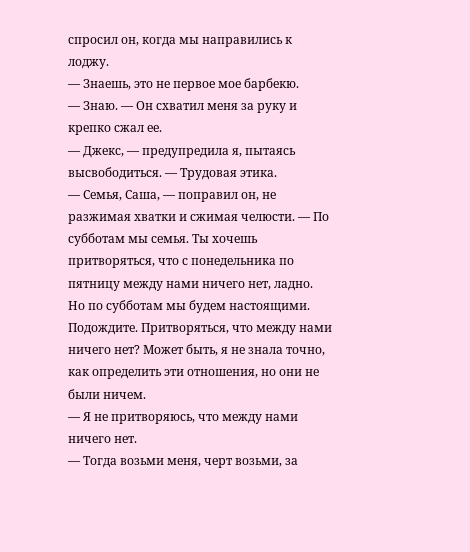спросил он, когда мы направились к лоджу.
— Знаешь, это не первое мое барбекю.
— Знаю. — Он схватил меня за руку и крепко сжал ее.
— Джекс, — предупредила я, пытаясь высвободиться. — Трудовая этика.
— Семья, Саша, — поправил он, не разжимая хватки и сжимая челюсти. — По субботам мы семья. Ты хочешь притворяться, что с понедельника по пятницу между нами ничего нет, ладно. Но по субботам мы будем настоящими.
Подождите. Притворяться, что между нами ничего нет? Может быть, я не знала точно, как определить эти отношения, но они не были ничем.
— Я не притворяюсь, что между нами ничего нет.
— Тогда возьми меня, черт возьми, за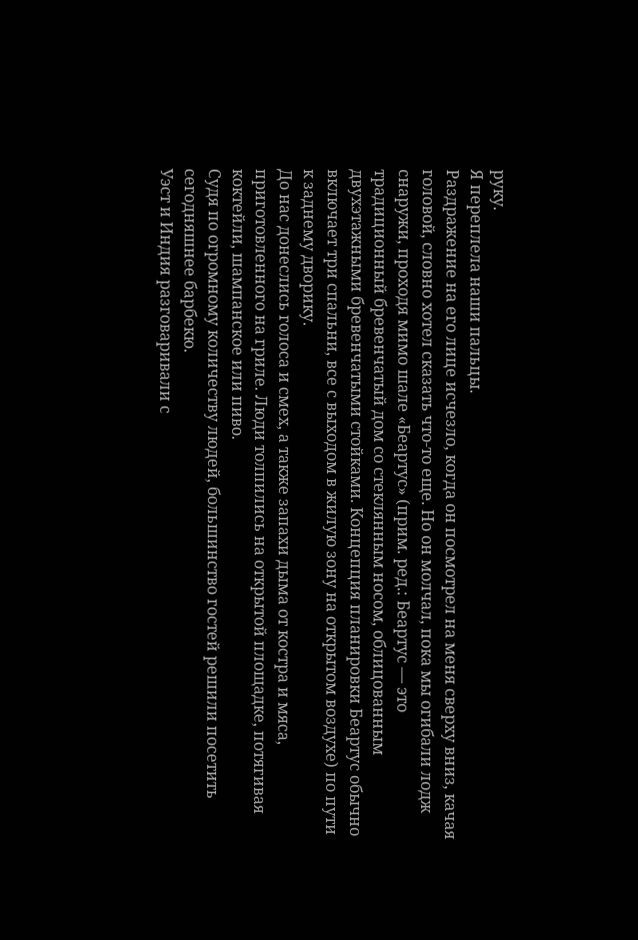руку.
Я переплела наши пальцы.
Раздражение на его лице исчезло, когда он посмотрел на меня сверху вниз, качая головой, словно хотел сказать что-то еще. Но он молчал, пока мы огибали лодж снаружи, проходя мимо шале «Беартус» (прим. ред.: Беартус — это традиционный бревенчатый дом со стеклянным носом, облицованным двухэтажными бревенчатыми стойками. Концепция планировки Беартус обычно включает три спальни, все с выходом в жилую зону на открытом воздухе) по пути к заднему дворику.
До нас донеслись голоса и смех, а также запахи дыма от костра и мяса, приготовленного на гриле. Люди толпились на открытой площадке, потягивая коктейли, шампанское или пиво.
Судя по огромному количеству людей, большинство гостей решили посетить сегодняшнее барбекю.
Уэст и Индия разговаривали с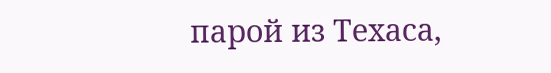парой из Техаса,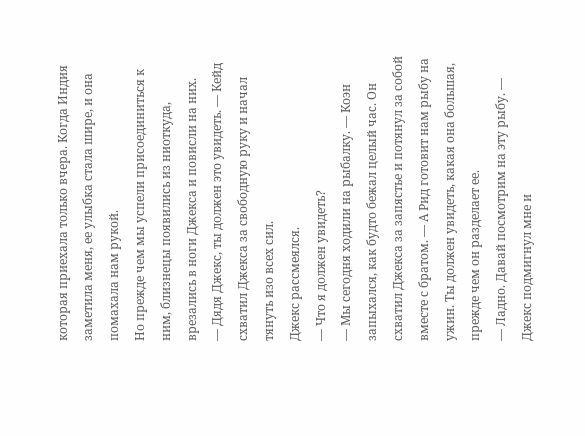которая приехала только вчера. Когда Индия заметила меня, ее улыбка стала шире, и она помахала нам рукой.
Но прежде чем мы успели присоединиться к ним, близнецы появились из ниоткуда, врезались в ноги Джекса и повисли на них.
— Дядя Джекс, ты должен это увидеть. — Кейд схватил Джекса за свободную руку и начал тянуть изо всех сил.
Джекс рассмеялся.
— Что я должен увидеть?
— Мы сегодня ходили на рыбалку. — Коэн запыхался, как будто бежал целый час. Он схватил Джекса за запястье и потянул за собой вместе с братом. — А Рид готовит нам рыбу на ужин. Ты должен увидеть, какая она большая, прежде чем он разделает ее.
— Ладно. Давай посмотрим на эту рыбу. — Джекс подмигнул мне и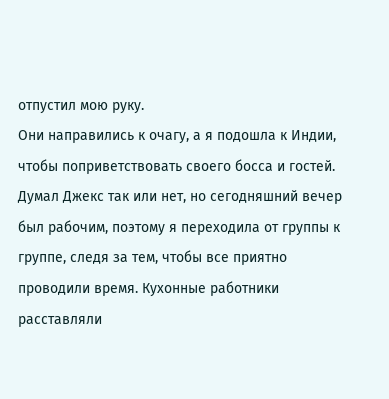отпустил мою руку.
Они направились к очагу, а я подошла к Индии, чтобы поприветствовать своего босса и гостей.
Думал Джекс так или нет, но сегодняшний вечер был рабочим, поэтому я переходила от группы к группе, следя за тем, чтобы все приятно проводили время. Кухонные работники расставляли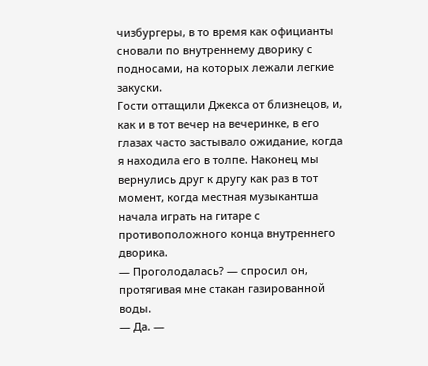чизбургеры, в то время как официанты сновали по внутреннему дворику с подносами, на которых лежали легкие закуски.
Гости оттащили Джекса от близнецов, и, как и в тот вечер на вечеринке, в его глазах часто застывало ожидание, когда я находила его в толпе. Наконец мы вернулись друг к другу как раз в тот момент, когда местная музыкантша начала играть на гитаре с противоположного конца внутреннего дворика.
— Проголодалась? — спросил он, протягивая мне стакан газированной воды.
— Да. —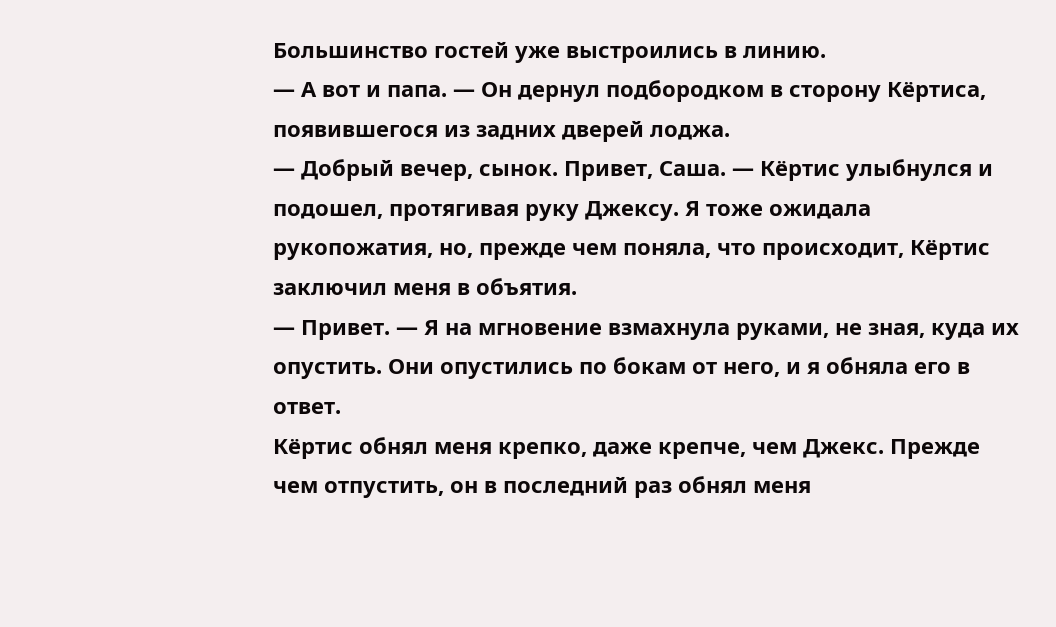Большинство гостей уже выстроились в линию.
— А вот и папа. — Он дернул подбородком в сторону Кёртиса, появившегося из задних дверей лоджа.
— Добрый вечер, сынок. Привет, Саша. — Кёртис улыбнулся и подошел, протягивая руку Джексу. Я тоже ожидала рукопожатия, но, прежде чем поняла, что происходит, Кёртис заключил меня в объятия.
— Привет. — Я на мгновение взмахнула руками, не зная, куда их опустить. Они опустились по бокам от него, и я обняла его в ответ.
Кёртис обнял меня крепко, даже крепче, чем Джекс. Прежде чем отпустить, он в последний раз обнял меня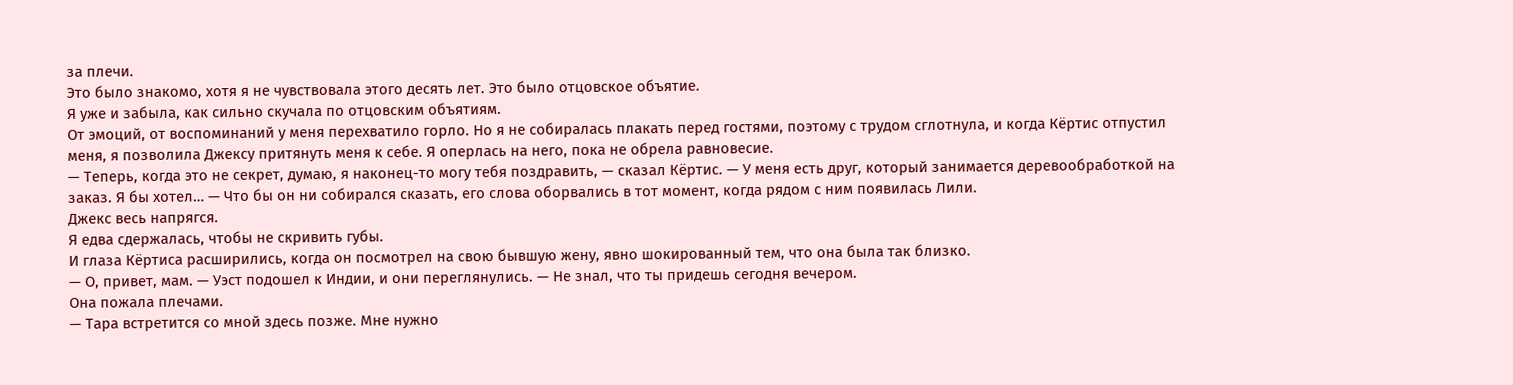за плечи.
Это было знакомо, хотя я не чувствовала этого десять лет. Это было отцовское объятие.
Я уже и забыла, как сильно скучала по отцовским объятиям.
От эмоций, от воспоминаний у меня перехватило горло. Но я не собиралась плакать перед гостями, поэтому с трудом сглотнула, и когда Кёртис отпустил меня, я позволила Джексу притянуть меня к себе. Я оперлась на него, пока не обрела равновесие.
— Теперь, когда это не секрет, думаю, я наконец-то могу тебя поздравить, — сказал Кёртис. — У меня есть друг, который занимается деревообработкой на заказ. Я бы хотел… — Что бы он ни собирался сказать, его слова оборвались в тот момент, когда рядом с ним появилась Лили.
Джекс весь напрягся.
Я едва сдержалась, чтобы не скривить губы.
И глаза Кёртиса расширились, когда он посмотрел на свою бывшую жену, явно шокированный тем, что она была так близко.
— О, привет, мам. — Уэст подошел к Индии, и они переглянулись. — Не знал, что ты придешь сегодня вечером.
Она пожала плечами.
— Тара встретится со мной здесь позже. Мне нужно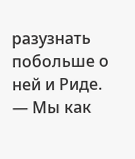разузнать побольше о ней и Риде.
— Мы как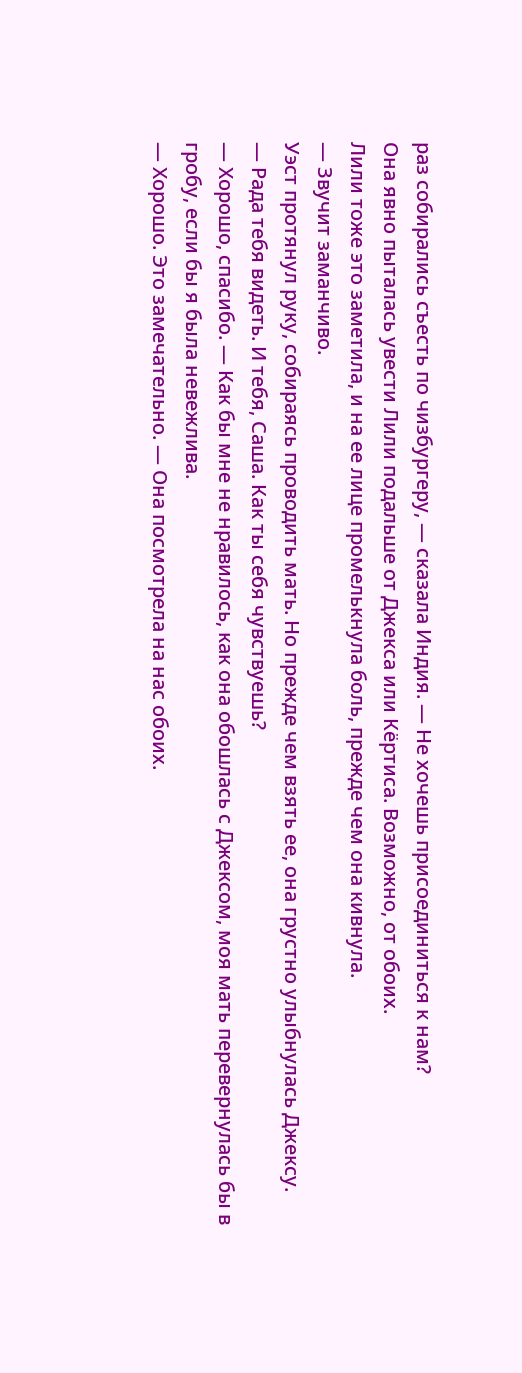раз собирались съесть по чизбургеру, — сказала Индия. — Не хочешь присоединиться к нам?
Она явно пыталась увести Лили подальше от Джекса или Кёртиса. Возможно, от обоих.
Лили тоже это заметила, и на ее лице промелькнула боль, прежде чем она кивнула.
— Звучит заманчиво.
Уэст протянул руку, собираясь проводить мать. Но прежде чем взять ее, она грустно улыбнулась Джексу.
— Рада тебя видеть. И тебя, Саша. Как ты себя чувствуешь?
— Хорошо, спасибо. — Как бы мне не нравилось, как она обошлась с Джексом, моя мать перевернулась бы в гробу, если бы я была невежлива.
— Хорошо. Это замечательно. — Она посмотрела на нас обоих.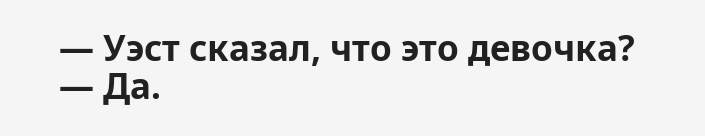— Уэст сказал, что это девочка?
— Да.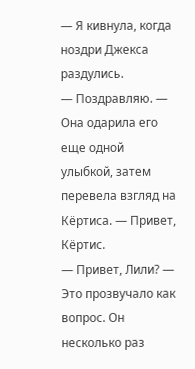— Я кивнула, когда ноздри Джекса раздулись.
— Поздравляю. — Она одарила его еще одной улыбкой, затем перевела взгляд на Кёртиса. — Привет, Кёртис.
— Привет, Лили? — Это прозвучало как вопрос. Он несколько раз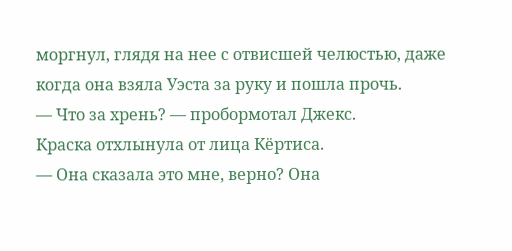моргнул, глядя на нее с отвисшей челюстью, даже когда она взяла Уэста за руку и пошла прочь.
— Что за хрень? — пробормотал Джекс.
Краска отхлынула от лица Кёртиса.
— Она сказала это мне, верно? Она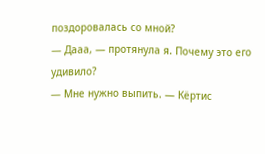поздоровалась со мной?
— Дааа, — протянула я. Почему это его удивило?
— Мне нужно выпить. — Кёртис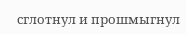сглотнул и прошмыгнул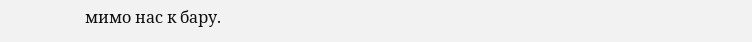мимо нас к бару.